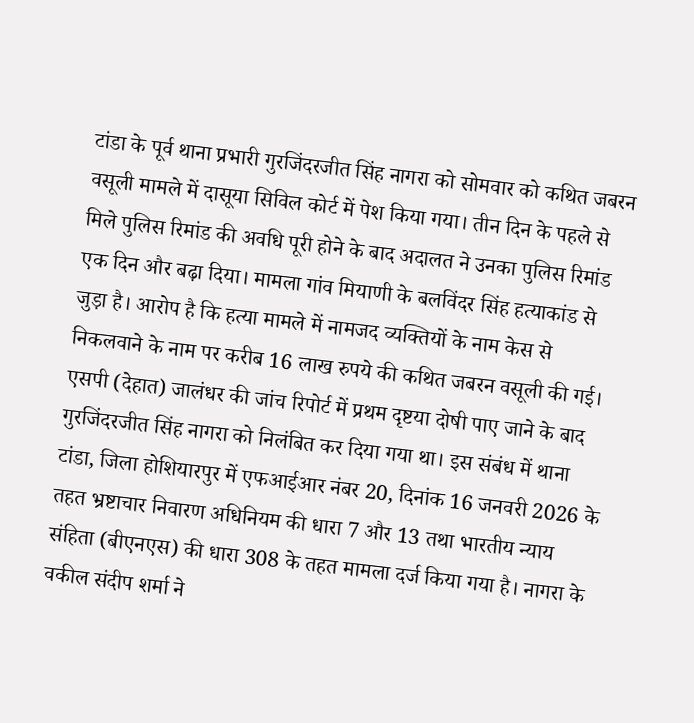टांडा के पूर्व थाना प्रभारी गुरजिंदरजीत सिंह नागरा को सोमवार को कथित जबरन वसूली मामले में दासूया सिविल कोर्ट में पेश किया गया। तीन दिन के पहले से मिले पुलिस रिमांड की अवधि पूरी होने के बाद अदालत ने उनका पुलिस रिमांड एक दिन और बढ़ा दिया। मामला गांव मियाणी के बलविंदर सिंह हत्याकांड से जुड़ा है। आरोप है कि हत्या मामले में नामजद व्यक्तियों के नाम केस से निकलवाने के नाम पर करीब 16 लाख रुपये की कथित जबरन वसूली की गई। एसपी (देहात) जालंधर की जांच रिपोर्ट में प्रथम दृष्टया दोषी पाए जाने के बाद गुरजिंदरजीत सिंह नागरा को निलंबित कर दिया गया था। इस संबंध में थाना टांडा, जिला होशियारपुर में एफआईआर नंबर 20, दिनांक 16 जनवरी 2026 के तहत भ्रष्टाचार निवारण अधिनियम की धारा 7 और 13 तथा भारतीय न्याय संहिता (बीएनएस) की धारा 308 के तहत मामला दर्ज किया गया है। नागरा के वकील संदीप शर्मा ने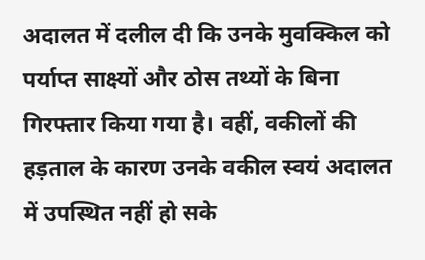अदालत में दलील दी कि उनके मुवक्किल को पर्याप्त साक्ष्यों और ठोस तथ्यों के बिना गिरफ्तार किया गया है। वहीं, वकीलों की हड़ताल के कारण उनके वकील स्वयं अदालत में उपस्थित नहीं हो सके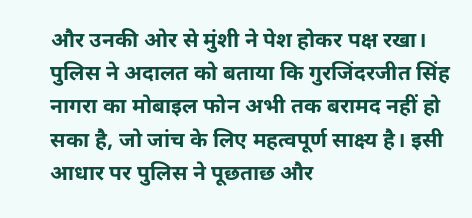और उनकी ओर से मुंशी ने पेश होकर पक्ष रखा। पुलिस ने अदालत को बताया कि गुरजिंदरजीत सिंह नागरा का मोबाइल फोन अभी तक बरामद नहीं हो सका है, जो जांच के लिए महत्वपूर्ण साक्ष्य है। इसी आधार पर पुलिस ने पूछताछ और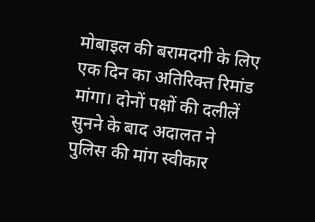मोबाइल की बरामदगी के लिए एक दिन का अतिरिक्त रिमांड मांगा। दोनों पक्षों की दलीलें सुनने के बाद अदालत ने पुलिस की मांग स्वीकार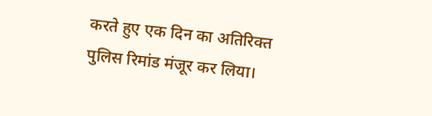करते हुए एक दिन का अतिरिक्त पुलिस रिमांड मंजूर कर लिया।